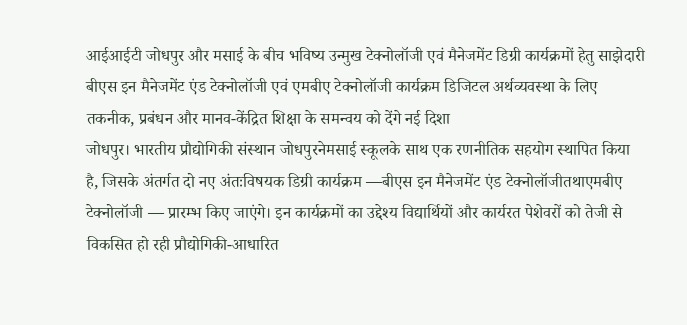आईआईटी जोधपुर और मसाई के बीच भविष्य उन्मुख टेक्नोलॉजी एवं मैनेजमेंट डिग्री कार्यक्रमों हेतु साझेदारी
बीएस इन मैनेजमेंट एंड टेक्नोलॉजी एवं एमबीए टेक्नोलॉजी कार्यक्रम डिजिटल अर्थव्यवस्था के लिए तकनीक, प्रबंधन और मानव-केंद्रित शिक्षा के समन्वय को देंगे नई दिशा
जोधपुर। भारतीय प्रौद्योगिकी संस्थान जोधपुरनेमसाई स्कूलके साथ एक रणनीतिक सहयोग स्थापित किया है, जिसके अंतर्गत दो नए अंतःविषयक डिग्री कार्यक्रम —बीएस इन मैनेजमेंट एंड टेक्नोलॉजीतथाएमबीए टेक्नोलॉजी — प्रारम्भ किए जाएंगे। इन कार्यक्रमों का उद्देश्य विद्यार्थियों और कार्यरत पेशेवरों को तेजी से विकसित हो रही प्रौद्योगिकी-आधारित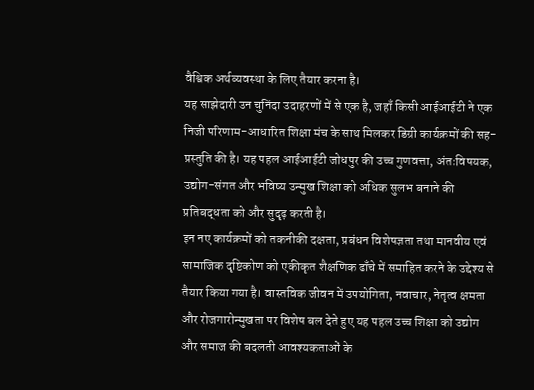वैश्विक अर्थव्यवस्था के लिए तैयार करना है।
यह साझेदारी उन चुनिंदा उदाहरणों में से एक है, जहाँ किसी आईआईटी ने एक निजी परिणाम-आधारित शिक्षा मंच के साथ मिलकर डिग्री कार्यक्रमों की सह-प्रस्तुति की है। यह पहल आईआईटी जोधपुर की उच्च गुणवत्ता, अंतःविषयक, उद्योग-संगत और भविष्य उन्मुख शिक्षा को अधिक सुलभ बनाने की प्रतिबद्धता को और सुदृढ़ करती है।
इन नए कार्यक्रमों को तकनीकी दक्षता, प्रबंधन विशेषज्ञता तथा मानवीय एवं सामाजिक दृष्टिकोण को एकीकृत शैक्षणिक ढाँचे में समाहित करने के उद्देश्य से तैयार किया गया है। वास्तविक जीवन में उपयोगिता, नवाचार, नेतृत्व क्षमता और रोजगारोन्मुखता पर विशेष बल देते हुए यह पहल उच्च शिक्षा को उद्योग और समाज की बदलती आवश्यकताओं के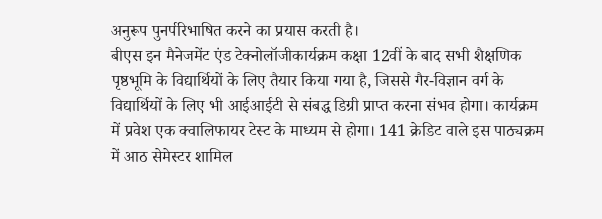अनुरूप पुनर्परिभाषित करने का प्रयास करती है।
बीएस इन मैनेजमेंट एंड टेक्नोलॉजीकार्यक्रम कक्षा 12वीं के बाद सभी शैक्षणिक पृष्ठभूमि के विद्यार्थियों के लिए तैयार किया गया है, जिससे गैर-विज्ञान वर्ग के विद्यार्थियों के लिए भी आईआईटी से संबद्ध डिग्री प्राप्त करना संभव होगा। कार्यक्रम में प्रवेश एक क्वालिफायर टेस्ट के माध्यम से होगा। 141 क्रेडिट वाले इस पाठ्यक्रम में आठ सेमेस्टर शामिल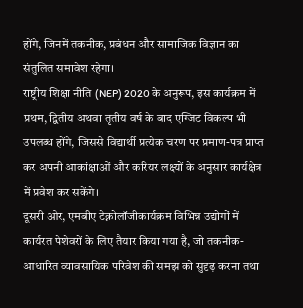होंगे, जिनमें तकनीक, प्रबंधन और सामाजिक विज्ञान का संतुलित समावेश रहेगा।
राष्ट्रीय शिक्षा नीति (NEP) 2020 के अनुरूप, इस कार्यक्रम में प्रथम, द्वितीय अथवा तृतीय वर्ष के बाद एग्जिट विकल्प भी उपलब्ध होंगे, जिससे विद्यार्थी प्रत्येक चरण पर प्रमाण-पत्र प्राप्त कर अपनी आकांक्षाओं और करियर लक्ष्यों के अनुसार कार्यक्षेत्र में प्रवेश कर सकेंगे।
दूसरी ओर, एमबीए टेक्नोलॉजीकार्यक्रम विभिन्न उद्योगों में कार्यरत पेशेवरों के लिए तैयार किया गया है, जो तकनीक-आधारित व्यावसायिक परिवेश की समझ को सुदृढ़ करना तथा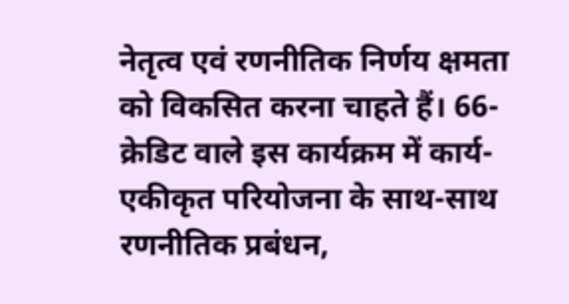नेतृत्व एवं रणनीतिक निर्णय क्षमता को विकसित करना चाहते हैं। 66-क्रेडिट वाले इस कार्यक्रम में कार्य-एकीकृत परियोजना के साथ-साथ रणनीतिक प्रबंधन,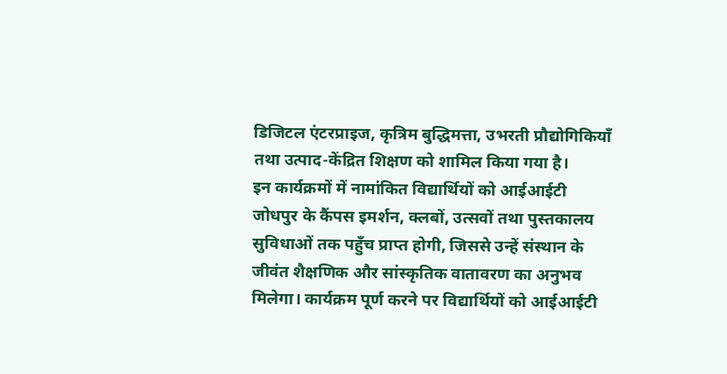डिजिटल एंटरप्राइज, कृत्रिम बुद्धिमत्ता, उभरती प्रौद्योगिकियाँ तथा उत्पाद-केंद्रित शिक्षण को शामिल किया गया है।
इन कार्यक्रमों में नामांकित विद्यार्थियों को आईआईटी जोधपुर के कैंपस इमर्शन, क्लबों, उत्सवों तथा पुस्तकालय सुविधाओं तक पहुँच प्राप्त होगी, जिससे उन्हें संस्थान के जीवंत शैक्षणिक और सांस्कृतिक वातावरण का अनुभव मिलेगा। कार्यक्रम पूर्ण करने पर विद्यार्थियों को आईआईटी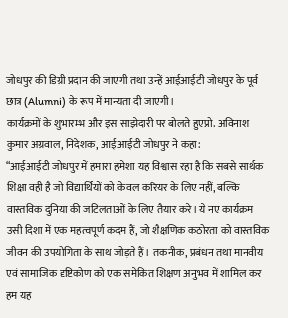जोधपुर की डिग्री प्रदान की जाएगी तथा उन्हें आईआईटी जोधपुर के पूर्व छात्र (Alumni) के रूप में मान्यता दी जाएगी।
कार्यक्रमों के शुभारम्भ और इस साझेदारी पर बोलते हुएप्रो. अविनाश कुमार अग्रवाल, निदेशक, आईआईटी जोधपुर ने कहा:
“आईआईटी जोधपुर में हमारा हमेशा यह विश्वास रहा है कि सबसे सार्थक शिक्षा वही है जो विद्यार्थियों को केवल करियर के लिए नहीं, बल्कि वास्तविक दुनिया की जटिलताओं के लिए तैयार करे। ये नए कार्यक्रम उसी दिशा में एक महत्वपूर्ण कदम हैं, जो शैक्षणिक कठोरता को वास्तविक जीवन की उपयोगिता के साथ जोड़ते हैं। तकनीक, प्रबंधन तथा मानवीय एवं सामाजिक दृष्टिकोण को एक समेकित शिक्षण अनुभव में शामिल कर हम यह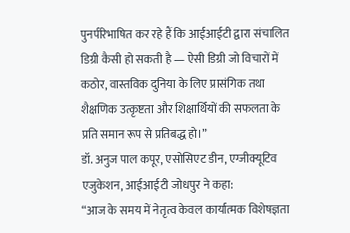पुनर्परिभाषित कर रहे हैं कि आईआईटी द्वारा संचालित डिग्री कैसी हो सकती है — ऐसी डिग्री जो विचारों में कठोर, वास्तविक दुनिया के लिए प्रासंगिक तथा शैक्षणिक उत्कृष्टता और शिक्षार्थियों की सफलता के प्रति समान रूप से प्रतिबद्ध हो।”
डॉ. अनुज पाल कपूर, एसोसिएट डीन, एग्जीक्यूटिव एजुकेशन, आईआईटी जोधपुर ने कहा:
“आज के समय में नेतृत्व केवल कार्यात्मक विशेषज्ञता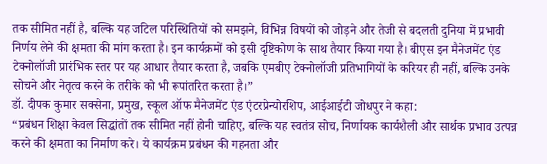तक सीमित नहीं है, बल्कि यह जटिल परिस्थितियों को समझने, विभिन्न विषयों को जोड़ने और तेजी से बदलती दुनिया में प्रभावी निर्णय लेने की क्षमता की मांग करता है। इन कार्यक्रमों को इसी दृष्टिकोण के साथ तैयार किया गया है। बीएस इन मैनेजमेंट एंड टेक्नोलॉजी प्रारंभिक स्तर पर यह आधार तैयार करता है, जबकि एमबीए टेक्नोलॉजी प्रतिभागियों के करियर ही नहीं, बल्कि उनके सोचने और नेतृत्व करने के तरीके को भी रूपांतरित करता है।”
डॉ. दीपक कुमार सक्सेना, प्रमुख, स्कूल ऑफ मैनेजमेंट एंड एंटरप्रेन्योरशिप, आईआईटी जोधपुर ने कहा:
“प्रबंधन शिक्षा केवल सिद्धांतों तक सीमित नहीं होनी चाहिए, बल्कि यह स्वतंत्र सोच, निर्णायक कार्यशैली और सार्थक प्रभाव उत्पन्न करने की क्षमता का निर्माण करे। ये कार्यक्रम प्रबंधन की गहनता और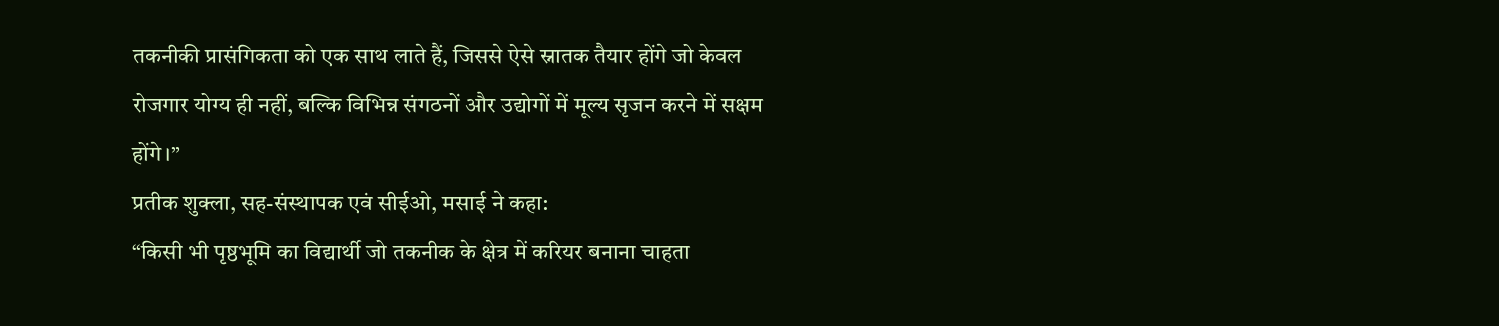तकनीकी प्रासंगिकता को एक साथ लाते हैं, जिससे ऐसे स्नातक तैयार होंगे जो केवल रोजगार योग्य ही नहीं, बल्कि विभिन्न संगठनों और उद्योगों में मूल्य सृजन करने में सक्षम होंगे।”
प्रतीक शुक्ला, सह-संस्थापक एवं सीईओ, मसाई ने कहा:
“किसी भी पृष्ठभूमि का विद्यार्थी जो तकनीक के क्षेत्र में करियर बनाना चाहता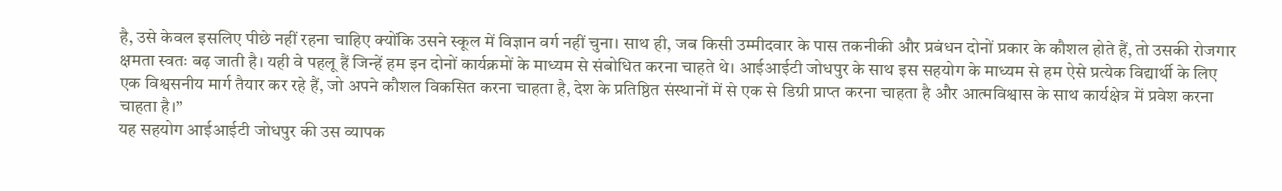है, उसे केवल इसलिए पीछे नहीं रहना चाहिए क्योंकि उसने स्कूल में विज्ञान वर्ग नहीं चुना। साथ ही, जब किसी उम्मीदवार के पास तकनीकी और प्रबंधन दोनों प्रकार के कौशल होते हैं, तो उसकी रोजगार क्षमता स्वतः बढ़ जाती है। यही वे पहलू हैं जिन्हें हम इन दोनों कार्यक्रमों के माध्यम से संबोधित करना चाहते थे। आईआईटी जोधपुर के साथ इस सहयोग के माध्यम से हम ऐसे प्रत्येक विद्यार्थी के लिए एक विश्वसनीय मार्ग तैयार कर रहे हैं, जो अपने कौशल विकसित करना चाहता है, देश के प्रतिष्ठित संस्थानों में से एक से डिग्री प्राप्त करना चाहता है और आत्मविश्वास के साथ कार्यक्षेत्र में प्रवेश करना चाहता है।”
यह सहयोग आईआईटी जोधपुर की उस व्यापक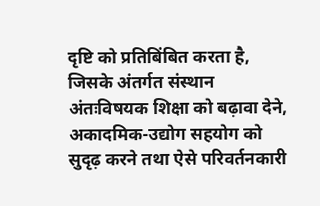दृष्टि को प्रतिबिंबित करता है, जिसके अंतर्गत संस्थान अंतःविषयक शिक्षा को बढ़ावा देने, अकादमिक-उद्योग सहयोग को सुदृढ़ करने तथा ऐसे परिवर्तनकारी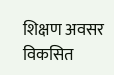शिक्षण अवसर विकसित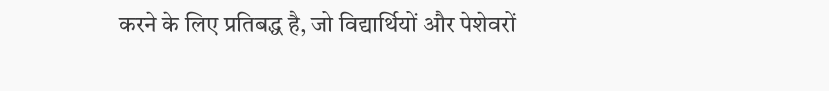करने के लिए प्रतिबद्ध है, जो विद्यार्थियों और पेशेवरों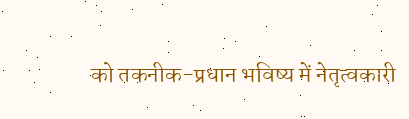को तकनीक-प्रधान भविष्य में नेतृत्वकारी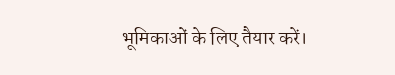भूमिकाओं के लिए तैयार करें।